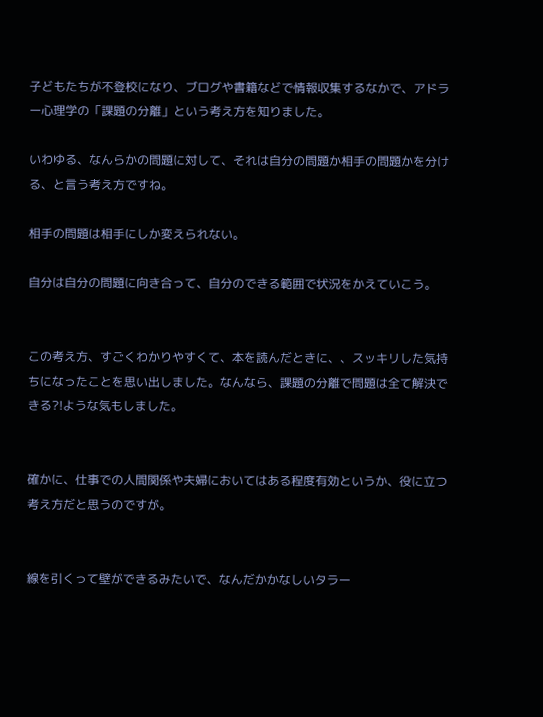子どもたちが不登校になり、ブログや書籍などで情報収集するなかで、アドラー心理学の「課題の分離」という考え方を知りました。

いわゆる、なんらかの問題に対して、それは自分の問題か相手の問題かを分ける、と言う考え方ですね。

相手の問題は相手にしか変えられない。

自分は自分の問題に向き合って、自分のできる範囲で状況をかえていこう。


この考え方、すごくわかりやすくて、本を読んだときに、、スッキリした気持ちになったことを思い出しました。なんなら、課題の分離で問題は全て解決できる?!ような気もしました。


確かに、仕事での人間関係や夫婦においてはある程度有効というか、役に立つ考え方だと思うのですが。


線を引くって壁ができるみたいで、なんだかかなしいタラー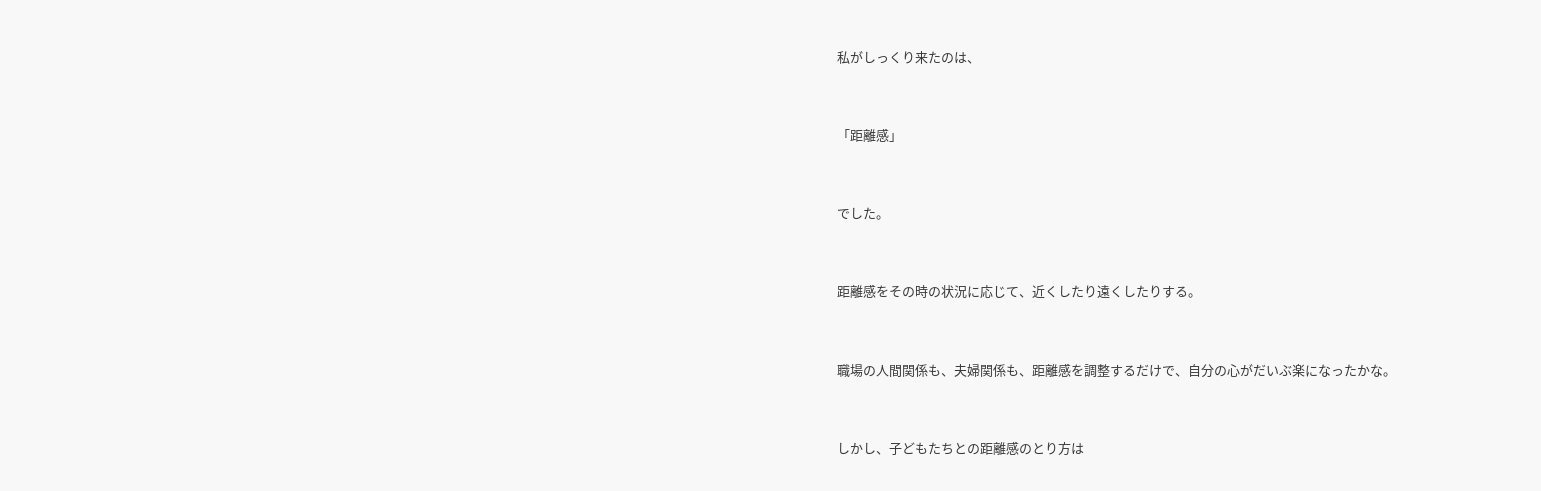私がしっくり来たのは、


「距離感」


でした。


距離感をその時の状況に応じて、近くしたり遠くしたりする。


職場の人間関係も、夫婦関係も、距離感を調整するだけで、自分の心がだいぶ楽になったかな。


しかし、子どもたちとの距離感のとり方は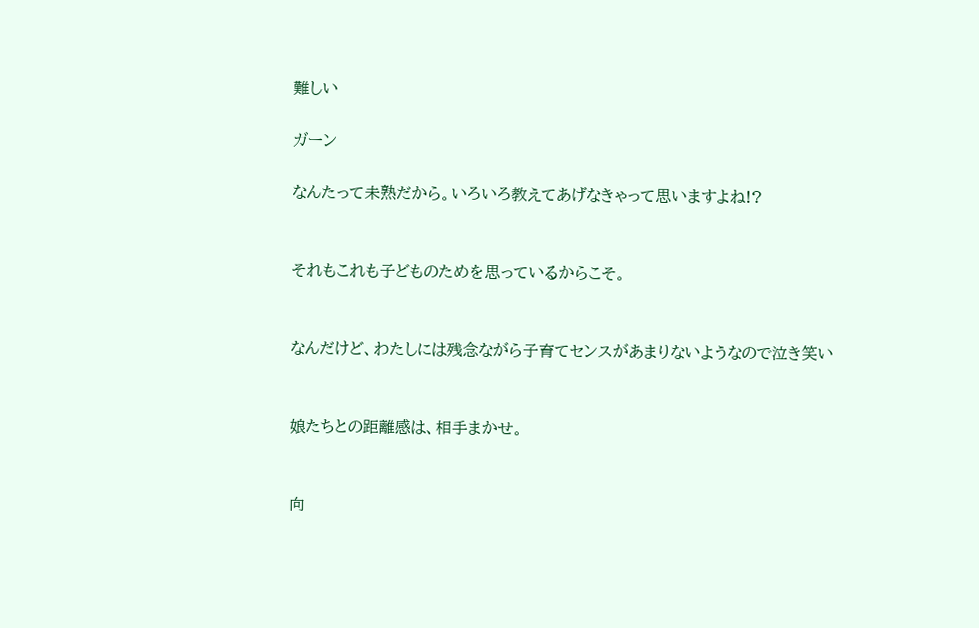難しい

ガーン

なんたって未熟だから。いろいろ教えてあげなきゃって思いますよね!?


それもこれも子どものためを思っているからこそ。


なんだけど、わたしには残念ながら子育てセンスがあまりないようなので泣き笑い


娘たちとの距離感は、相手まかせ。


向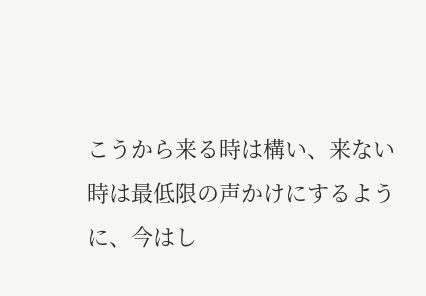こうから来る時は構い、来ない時は最低限の声かけにするように、今はし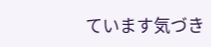ています気づき